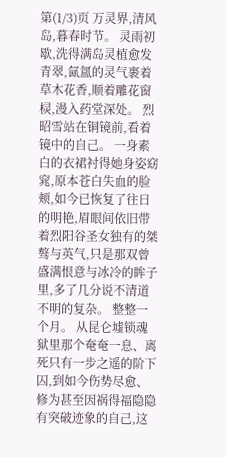第(1/3)页 万灵界,清风岛,暮春时节。 灵雨初歇,洗得满岛灵植愈发青翠,氤氲的灵气裹着草木花香,顺着雕花窗棂,漫入药堂深处。 烈昭雪站在铜镜前,看着镜中的自己。 一身素白的衣裙衬得她身姿窈窕,原本苍白失血的脸颊,如今已恢复了往日的明艳,眉眼间依旧带着烈阳谷圣女独有的桀骜与英气,只是那双曾盛满恨意与冰冷的眸子里,多了几分说不清道不明的复杂。 整整一个月。 从昆仑墟锁魂狱里那个奄奄一息、离死只有一步之遥的阶下囚,到如今伤势尽愈、修为甚至因祸得福隐隐有突破迹象的自己,这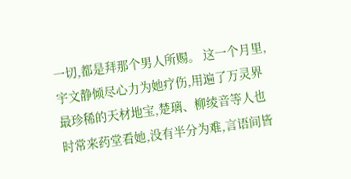一切,都是拜那个男人所赐。 这一个月里,宇文静倾尽心力为她疗伤,用遍了万灵界最珍稀的天材地宝,楚璃、柳绫音等人也时常来药堂看她,没有半分为难,言语间皆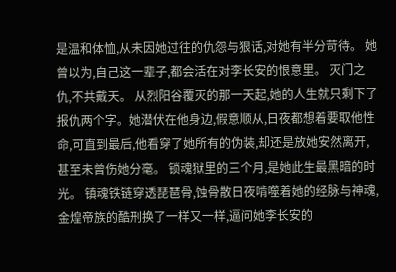是温和体恤,从未因她过往的仇怨与狠话,对她有半分苛待。 她曾以为,自己这一辈子,都会活在对李长安的恨意里。 灭门之仇,不共戴天。 从烈阳谷覆灭的那一天起,她的人生就只剩下了报仇两个字。她潜伏在他身边,假意顺从,日夜都想着要取他性命,可直到最后,他看穿了她所有的伪装,却还是放她安然离开,甚至未曾伤她分毫。 锁魂狱里的三个月,是她此生最黑暗的时光。 镇魂铁链穿透琵琶骨,蚀骨散日夜啃噬着她的经脉与神魂,金煌帝族的酷刑换了一样又一样,逼问她李长安的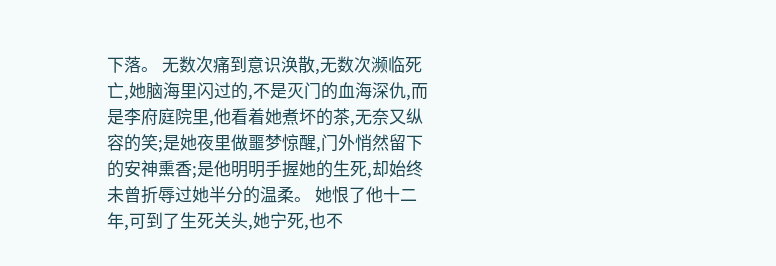下落。 无数次痛到意识涣散,无数次濒临死亡,她脑海里闪过的,不是灭门的血海深仇,而是李府庭院里,他看着她煮坏的茶,无奈又纵容的笑;是她夜里做噩梦惊醒,门外悄然留下的安神熏香;是他明明手握她的生死,却始终未曾折辱过她半分的温柔。 她恨了他十二年,可到了生死关头,她宁死,也不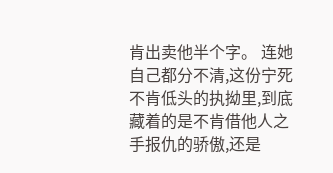肯出卖他半个字。 连她自己都分不清,这份宁死不肯低头的执拗里,到底藏着的是不肯借他人之手报仇的骄傲,还是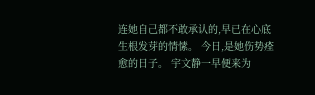连她自己都不敢承认的,早已在心底生根发芽的情愫。 今日,是她伤势痊愈的日子。 宇文静一早便来为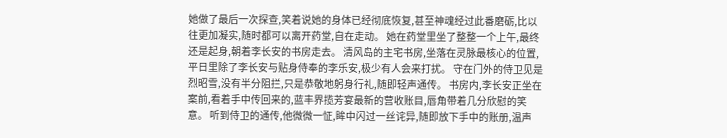她做了最后一次探查,笑着说她的身体已经彻底恢复,甚至神魂经过此番磨砺,比以往更加凝实,随时都可以离开药堂,自在走动。 她在药堂里坐了整整一个上午,最终还是起身,朝着李长安的书房走去。 清风岛的主宅书房,坐落在灵脉最核心的位置,平日里除了李长安与贴身侍奉的李乐安,极少有人会来打扰。 守在门外的侍卫见是烈昭雪,没有半分阻拦,只是恭敬地躬身行礼,随即轻声通传。 书房内,李长安正坐在案前,看着手中传回来的,蓝丰界揽芳宴最新的营收账目,唇角带着几分欣慰的笑意。 听到侍卫的通传,他微微一怔,眸中闪过一丝诧异,随即放下手中的账册,温声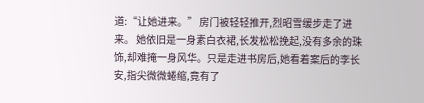道:“让她进来。” 房门被轻轻推开,烈昭雪缓步走了进来。 她依旧是一身素白衣裙,长发松松挽起,没有多余的珠饰,却难掩一身风华。只是走进书房后,她看着案后的李长安,指尖微微蜷缩,竟有了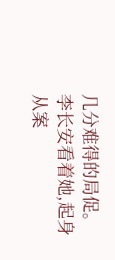几分难得的局促。 李长安看着她,起身从案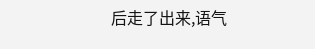后走了出来,语气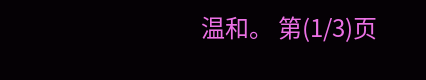温和。 第(1/3)页